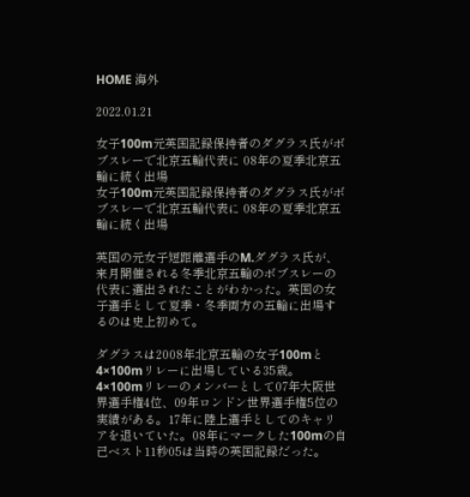HOME 海外

2022.01.21

女子100m元英国記録保持者のダグラス氏がボブスレーで北京五輪代表に 08年の夏季北京五輪に続く出場
女子100m元英国記録保持者のダグラス氏がボブスレーで北京五輪代表に 08年の夏季北京五輪に続く出場

英国の元女子短距離選手のM.ダグラス氏が、来月開催される冬季北京五輪のボブスレーの代表に選出されたことがわかった。英国の女子選手として夏季・冬季両方の五輪に出場するのは史上初めて。

ダグラスは2008年北京五輪の女子100mと4×100mリレーに出場している35歳。4×100mリレーのメンバーとして07年大阪世界選手権4位、09年ロンドン世界選手権5位の実績がある。17年に陸上選手としてのキャリアを退いていた。08年にマークした100mの自己ベスト11秒05は当時の英国記録だった。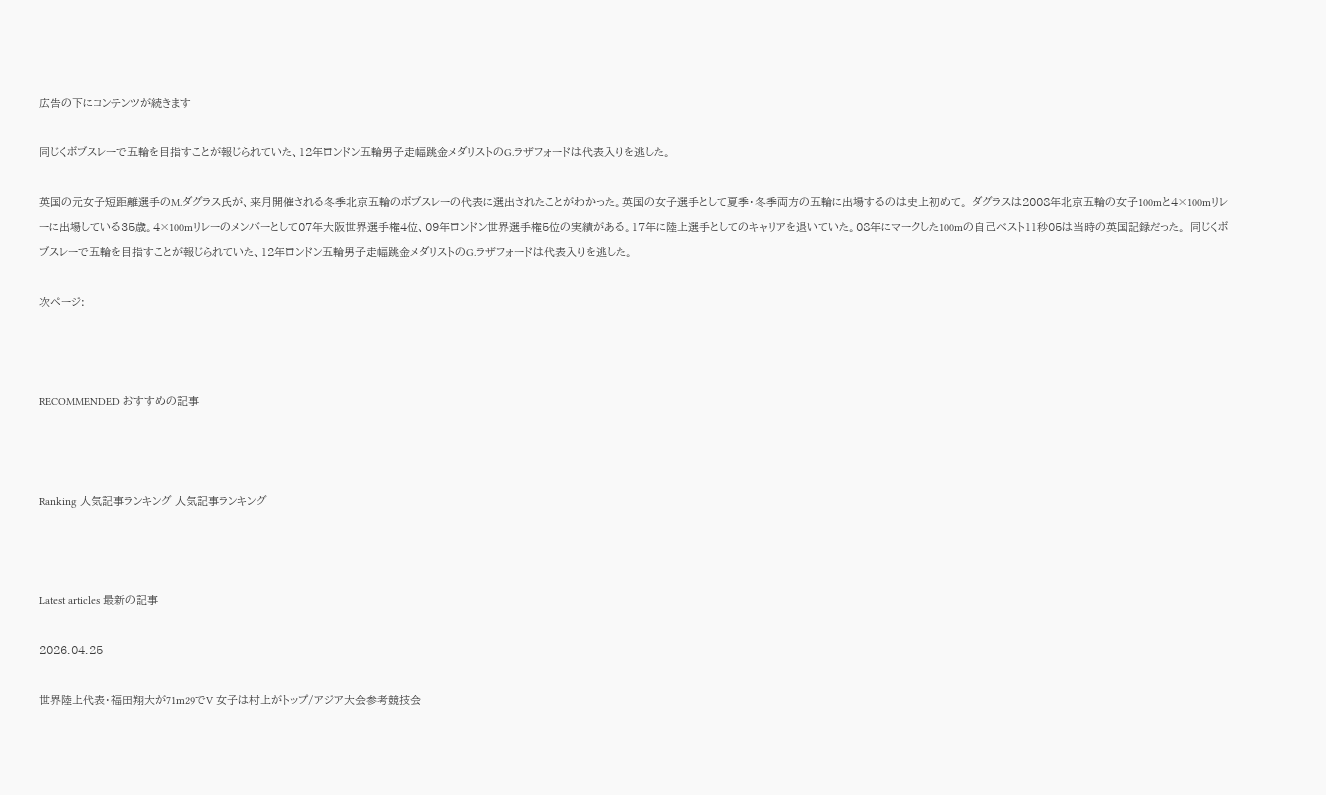広告の下にコンテンツが続きます

同じくボブスレーで五輪を目指すことが報じられていた、12年ロンドン五輪男子走幅跳金メダリストのG.ラザフォードは代表入りを逃した。

英国の元女子短距離選手のM.ダグラス氏が、来月開催される冬季北京五輪のボブスレーの代表に選出されたことがわかった。英国の女子選手として夏季・冬季両方の五輪に出場するのは史上初めて。 ダグラスは2008年北京五輪の女子100mと4×100mリレーに出場している35歳。4×100mリレーのメンバーとして07年大阪世界選手権4位、09年ロンドン世界選手権5位の実績がある。17年に陸上選手としてのキャリアを退いていた。08年にマークした100mの自己ベスト11秒05は当時の英国記録だった。 同じくボブスレーで五輪を目指すことが報じられていた、12年ロンドン五輪男子走幅跳金メダリストのG.ラザフォードは代表入りを逃した。

次ページ:



RECOMMENDED おすすめの記事



Ranking 人気記事ランキング 人気記事ランキング



Latest articles 最新の記事

2026.04.25

世界陸上代表・福田翔大が71m29でV 女子は村上がトップ/アジア大会参考競技会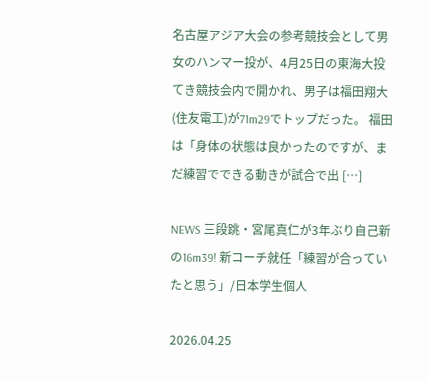名古屋アジア大会の参考競技会として男女のハンマー投が、4月25日の東海大投てき競技会内で開かれ、男子は福田翔大(住友電工)が71m29でトップだった。 福田は「身体の状態は良かったのですが、まだ練習でできる動きが試合で出 […]

NEWS 三段跳・宮尾真仁が3年ぶり自己新の16m39! 新コーチ就任「練習が合っていたと思う」/日本学生個人

2026.04.25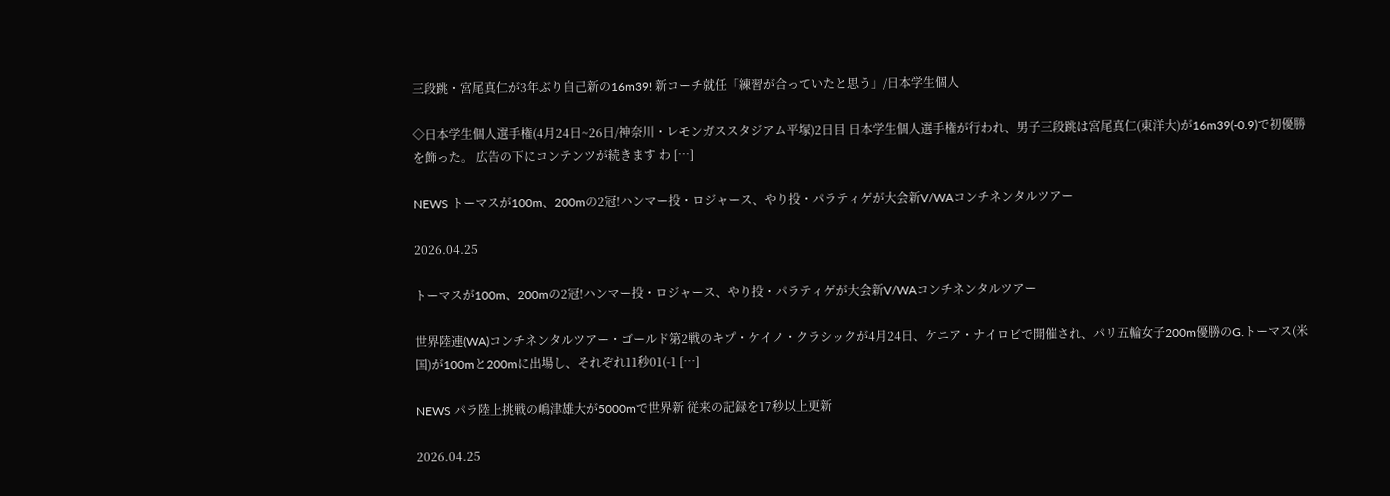三段跳・宮尾真仁が3年ぶり自己新の16m39! 新コーチ就任「練習が合っていたと思う」/日本学生個人

◇日本学生個人選手権(4月24日~26日/神奈川・レモンガススタジアム平塚)2日目 日本学生個人選手権が行われ、男子三段跳は宮尾真仁(東洋大)が16m39(-0.9)で初優勝を飾った。 広告の下にコンテンツが続きます わ […]

NEWS トーマスが100m、200mの2冠!ハンマー投・ロジャース、やり投・パラティゲが大会新V/WAコンチネンタルツアー

2026.04.25

トーマスが100m、200mの2冠!ハンマー投・ロジャース、やり投・パラティゲが大会新V/WAコンチネンタルツアー

世界陸連(WA)コンチネンタルツアー・ゴールド第2戦のキプ・ケイノ・クラシックが4月24日、ケニア・ナイロビで開催され、パリ五輪女子200m優勝のG.トーマス(米国)が100mと200mに出場し、それぞれ11秒01(-1 […]

NEWS パラ陸上挑戦の嶋津雄大が5000mで世界新 従来の記録を17秒以上更新

2026.04.25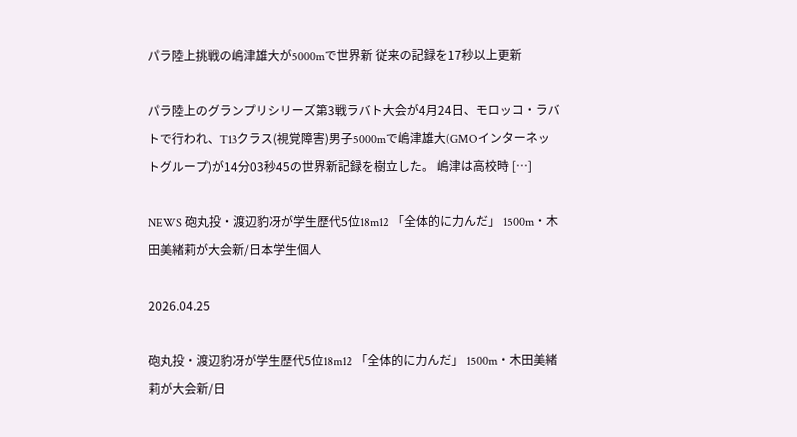パラ陸上挑戦の嶋津雄大が5000mで世界新 従来の記録を17秒以上更新

パラ陸上のグランプリシリーズ第3戦ラバト大会が4月24日、モロッコ・ラバトで行われ、T13クラス(視覚障害)男子5000mで嶋津雄大(GMOインターネットグループ)が14分03秒45の世界新記録を樹立した。 嶋津は高校時 […]

NEWS 砲丸投・渡辺豹冴が学生歴代5位18m12 「全体的に力んだ」 1500m・木田美緒莉が大会新/日本学生個人

2026.04.25

砲丸投・渡辺豹冴が学生歴代5位18m12 「全体的に力んだ」 1500m・木田美緒莉が大会新/日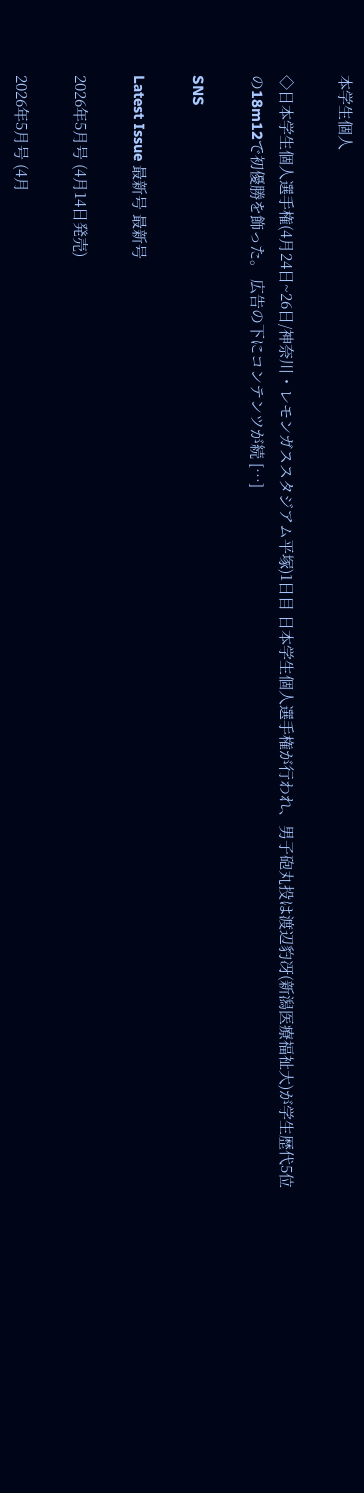本学生個人

◇日本学生個人選手権(4月24日~26日/神奈川・レモンガススタジアム平塚)1日目 日本学生個人選手権が行われ、男子砲丸投は渡辺豹冴(新潟医療福祉大)が学生歴代5位の18m12で初優勝を飾った。 広告の下にコンテンツが続 […]

SNS

Latest Issue 最新号 最新号

2026年5月号 (4月14日発売)

2026年5月号 (4月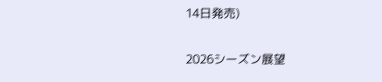14日発売)

2026シーズン展望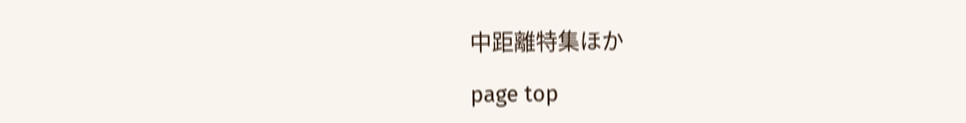中距離特集ほか

page top